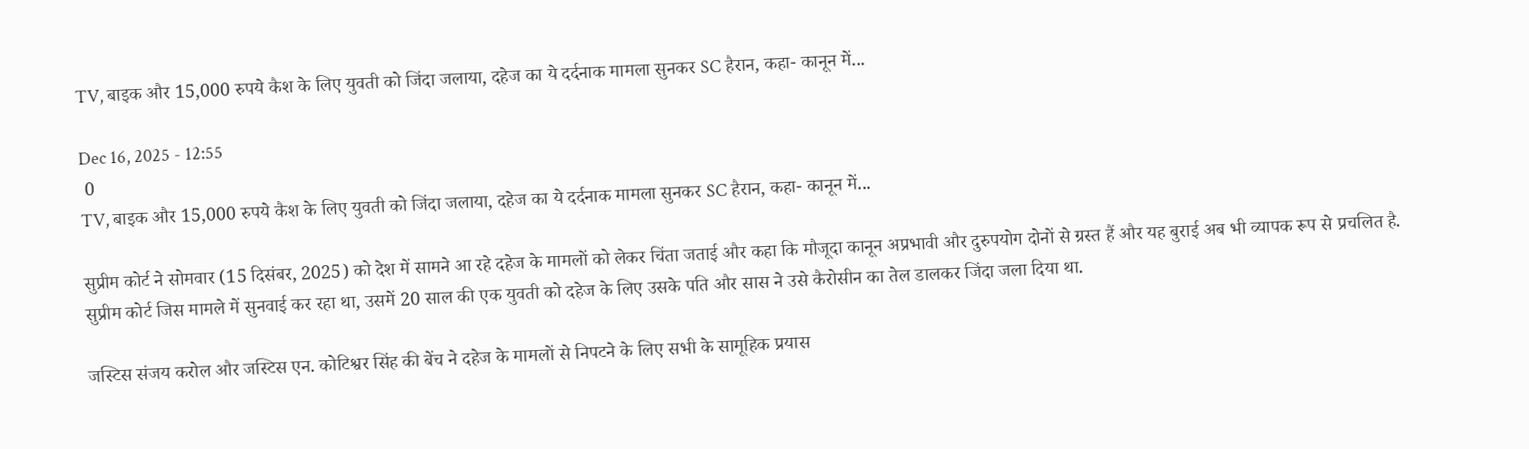TV, बाइक और 15,000 रुपये कैश के लिए युवती को जिंदा जलाया, दहेज का ये दर्दनाक मामला सुनकर SC हैरान, कहा- कानून में...

Dec 16, 2025 - 12:55
 0
TV, बाइक और 15,000 रुपये कैश के लिए युवती को जिंदा जलाया, दहेज का ये दर्दनाक मामला सुनकर SC हैरान, कहा- कानून में...

सुप्रीम कोर्ट ने सोमवार (15 दिसंबर, 2025) को देश में सामने आ रहे दहेज के मामलों को लेकर चिंता जताई और कहा कि मौजूदा कानून अप्रभावी और दुरुपयोग दोनों से ग्रस्त हैं और यह बुराई अब भी व्यापक रूप से प्रचलित है. सुप्रीम कोर्ट जिस मामले में सुनवाई कर रहा था, उसमें 20 साल की एक युवती को दहेज के लिए उसके पति और सास ने उसे कैरोसीन का तेल डालकर जिंदा जला दिया था.

जस्टिस संजय करोल और जस्टिस एन. कोटिश्वर सिंह की बेंच ने दहेज के मामलों से निपटने के लिए सभी के सामूहिक प्रयास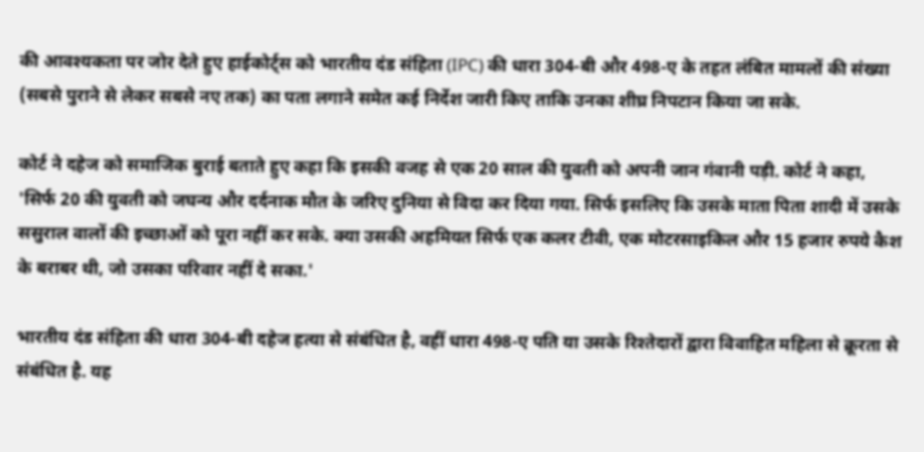की आवश्यकता पर जोर देते हुए हाईकोर्ट्स को भारतीय दंड संहिता (IPC) की धारा 304-बी और 498-ए के तहत लंबित मामलों की संख्या (सबसे पुराने से लेकर सबसे नए तक) का पता लगाने समेत कई निर्देश जारी किए ताकि उनका शीघ्र निपटान किया जा सके.

कोर्ट ने दहेज को समाजिक बुराई बताते हुए कहा कि इसकी वजह से एक 20 साल की युवती को अपनी जान गंवानी पड़ी. कोर्ट ने कहा, 'सिर्फ 20 की युवती को जघन्य और दर्दनाक मौत के जरिए दुनिया से विदा कर दिया गया. सिर्फ इसलिए कि उसके माता पिता शादी में उसके ससुराल वालों की इच्छाओं को पूरा नहीं कर सके. क्या उसकी अहमियत सिर्फ एक कलर टीवी, एक मोटरसाइकिल और 15 हजार रुपये कैश के बराबर थी, जो उसका परिवार नहीं दे सका.'

भारतीय दंड संहिता की धारा 304-बी दहेज हत्या से संबंधित है, वहीं धारा 498-ए पति या उसके रिश्तेदारों द्वारा विवाहित महिला से क्रूरता से संबंधित है. यह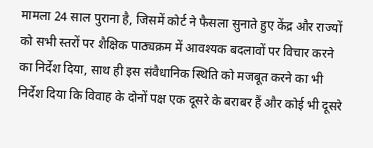मामला 24 साल पुराना है, जिसमें कोर्ट ने फैसला सुनाते हुए केंद्र और राज्यों को सभी स्तरों पर शैक्षिक पाठ्यक्रम में आवश्यक बदलावों पर विचार करने का निर्देश दिया, साथ ही इस संवैधानिक स्थिति को मजबूत करने का भी निर्देश दिया कि विवाह के दोनों पक्ष एक दूसरे के बराबर हैं और कोई भी दूसरे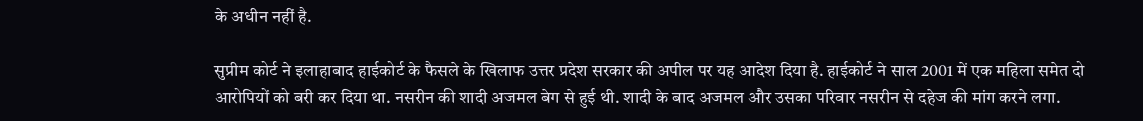के अधीन नहीं है.

सुप्रीम कोर्ट ने इलाहाबाद हाईकोर्ट के फैसले के खिलाफ उत्तर प्रदेश सरकार की अपील पर यह आदेश दिया है. हाईकोर्ट ने साल 2001 में एक महिला समेत दो आरोपियों को बरी कर दिया था. नसरीन की शादी अजमल बेग से हुई थी. शादी के बाद अजमल और उसका परिवार नसरीन से दहेज की मांग करने लगा.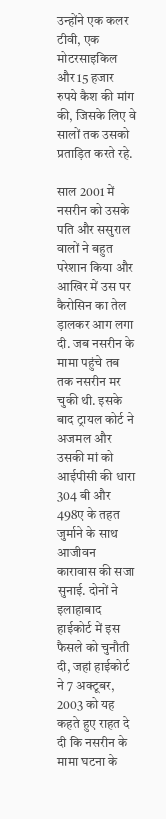उन्होंने एक कलर टीवी, एक मोटरसाइकिल और 15 हजार रुपये कैश की मांग की, जिसके लिए वे सालों तक उसको प्रताड़ित करते रहे.

साल 2001 में नसरीन को उसके पति और ससुराल वालों ने बहुत परेशान किया और आखिर में उस पर कैरोसिन का तेल ड़ालकर आग लगा दी. जब नसरीन के मामा पहुंचे तब तक नसरीन मर चुकी थी. इसके बाद ट्रायल कोर्ट ने अजमल और उसकी मां को आईपीसी की धारा 304 बी और 498ए के तहत जुर्माने के साथ आजीवन कारावास की सजा सुनाई. दोनों ने इलाहाबाद हाईकोर्ट में इस फैसले को चुनौती दी, जहां हाईकोर्ट ने 7 अक्टूबर, 2003 को यह कहते हुए राहत दे दी कि नसरीन के मामा घटना के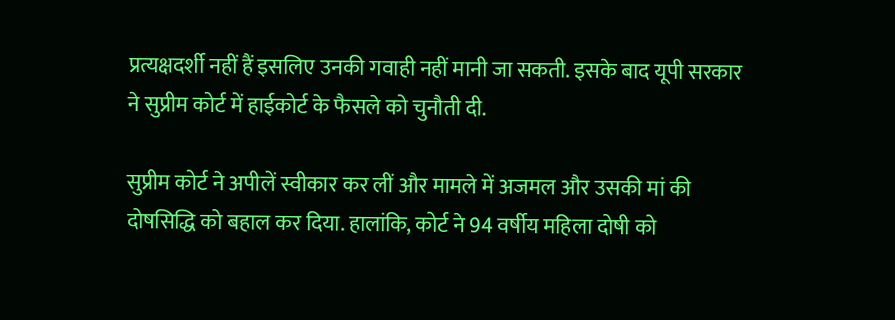प्रत्यक्षदर्शी नहीं हैं इसलिए उनकी गवाही नहीं मानी जा सकती. इसके बाद यूपी सरकार ने सुप्रीम कोर्ट में हाईकोर्ट के फैसले को चुनौती दी.

सुप्रीम कोर्ट ने अपीलें स्वीकार कर लीं और मामले में अजमल और उसकी मां की दोषसिद्धि को बहाल कर दिया. हालांकि, कोर्ट ने 94 वर्षीय महिला दोषी को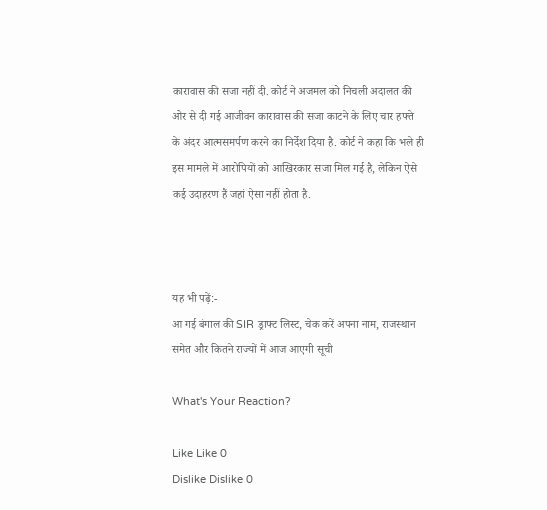कारावास की सजा नहीं दी. कोर्ट ने अजमल को निचली अदालत की ओर से दी गई आजीवन कारावास की सजा काटने के लिए चार हफ्ते के अंदर आत्मसमर्पण करने का निर्देश दिया है. कोर्ट ने कहा कि भले ही इस मामले में आरोपियों को आखिरकार सजा मिल गई है, लेकिन ऐसे कई उदाहरण हैं जहां ऐसा नहीं होता है.



यह भी पढ़ें:-
आ गई बंगाल की SIR ड्राफ्ट लिस्ट, चेक करें अपना नाम, राजस्थान समेत और कितने राज्यों में आज आएगी सूची

What's Your Reaction?

Like Like 0
Dislike Dislike 0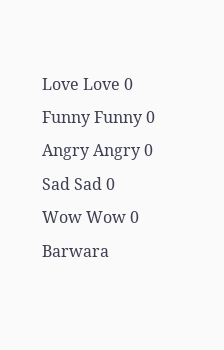Love Love 0
Funny Funny 0
Angry Angry 0
Sad Sad 0
Wow Wow 0
Barwara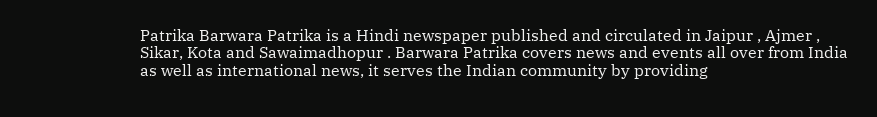Patrika Barwara Patrika is a Hindi newspaper published and circulated in Jaipur , Ajmer , Sikar, Kota and Sawaimadhopur . Barwara Patrika covers news and events all over from India as well as international news, it serves the Indian community by providing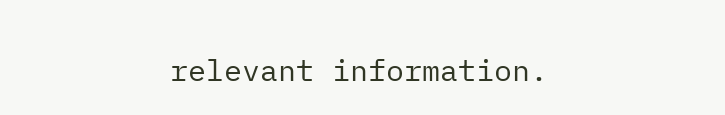relevant information.